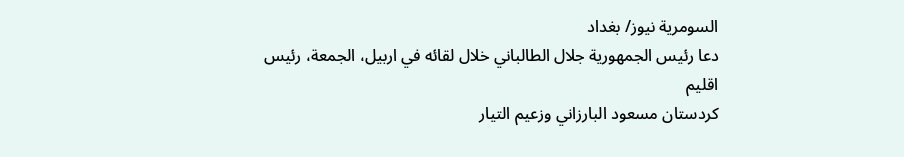السومرية نيوز/ بغداد
دعا رئيس الجمهورية جلال الطالباني خلال لقائه في اربيل، الجمعة، رئيس
اقليم
كردستان مسعود البارزاني وزعيم التيار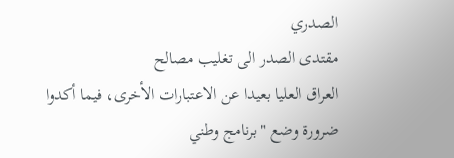الصدري
مقتدى الصدر الى تغليب مصالح
العراق العليا بعيدا عن الاعتبارات الأخرى، فيما أكدوا ضرورة وضع "برنامج وطني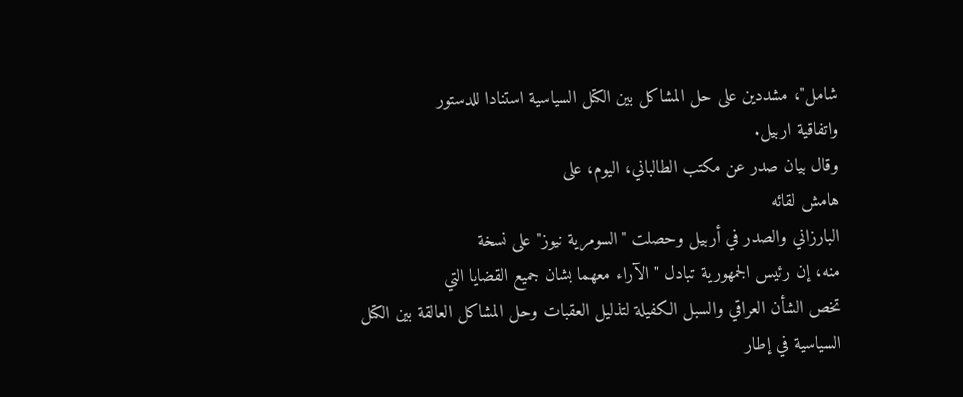شامل"، مشددين على حل المشاكل بين الكتل السياسية استنادا للدستور
واتفاقية اربيل.
وقال بيان صدر عن مكتب الطالباني، اليوم، على
هامش لقائه
البارزاني والصدر في أربيل وحصلت "السومرية نيوز" على نسخة
منه، إن رئيس الجمهورية تبادل "الآراء معهما بشان جميع القضايا التي
تخص الشأن العراقي والسبل الكفيلة لتذليل العقبات وحل المشاكل العالقة بين الكتل
السياسية في إطار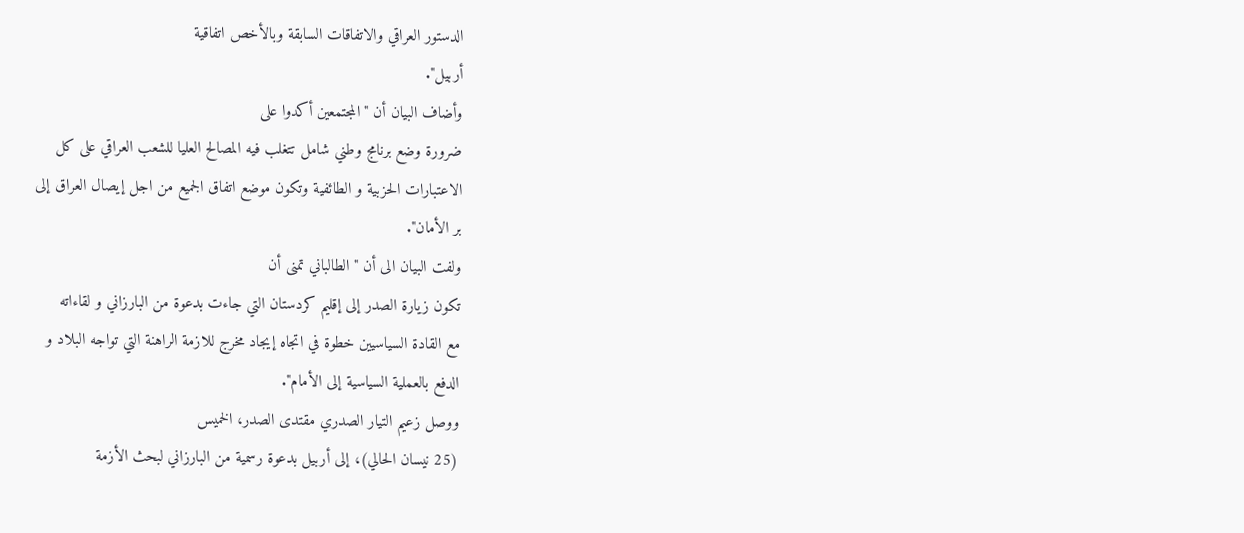الدستور العراقي والاتفاقات السابقة وبالأخص اتفاقية
أربيل".
وأضاف البيان أن "المجتمعين أكدوا على
ضرورة وضع برنامج وطني شامل تتغلب فيه المصالح العليا للشعب العراقي على كل
الاعتبارات الحزبية و الطائفية وتكون موضع اتفاق الجميع من اجل إيصال العراق إلى
بر الأمان".
ولفت البيان الى أن "الطالباني تمنى أن
تكون زيارة الصدر إلى إقليم كردستان التي جاءت بدعوة من البارزاني و لقاءاته
مع القادة السياسيين خطوة في اتجاه إيجاد مخرج للازمة الراهنة التي تواجه البلاد و
الدفع بالعملية السياسية إلى الأمام".
ووصل زعيم التيار الصدري مقتدى الصدر، الخميس
(25 نيسان الحالي)، إلى أربيل بدعوة رسمية من البارزاني لبحث الأزمة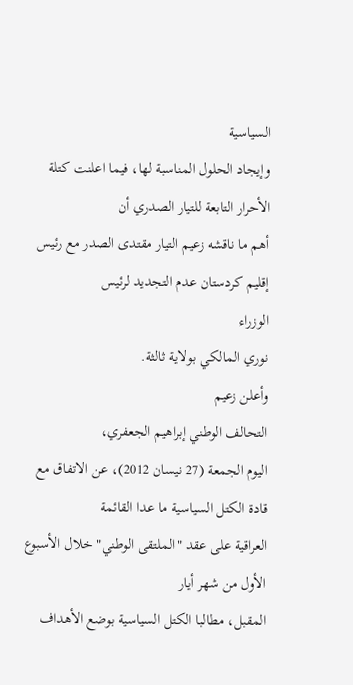السياسية
وإيجاد الحلول المناسبة لها، فيما اعلنت كتلة الأحرار التابعة للتيار الصدري أن
أهم ما ناقشه زعيم التيار مقتدى الصدر مع رئيس
إقليم كردستان عدم التجديد لرئيس
الوزراء
نوري المالكي بولاية ثالثة.
وأعلن زعيم
التحالف الوطني إبراهيم الجعفري،
اليوم الجمعة (27 نيسان 2012)، عن الاتفاق مع قادة الكتل السياسية ما عدا القائمة
العراقية على عقد "الملتقى الوطني" خلال الأسبوع الأول من شهر أيار
المقبل، مطالبا الكتل السياسية بوضع الأهداف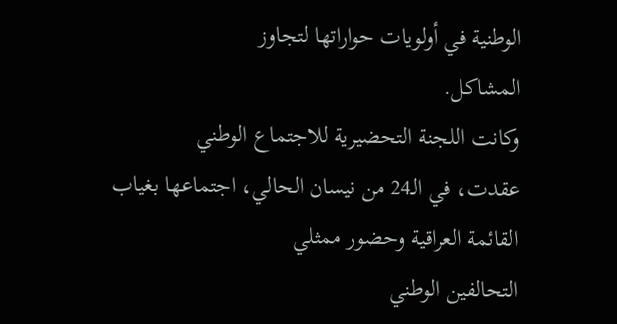الوطنية في أولويات حواراتها لتجاوز
المشاكل.
وكانت اللجنة التحضيرية للاجتماع الوطني
عقدت، في الـ24 من نيسان الحالي، اجتماعها بغياب
القائمة العراقية وحضور ممثلي
التحالفين الوطني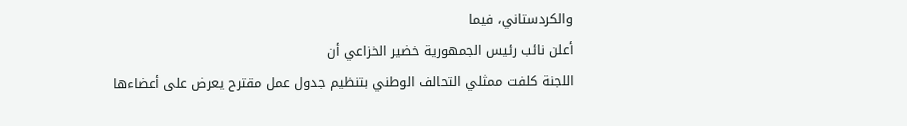والكردستاني، فيما
أعلن نائب رئيس الجمهورية خضير الخزاعي أن
اللجنة كلفت ممثلي التحالف الوطني بتنظيم جدول عمل مقترح يعرض على أعضاءها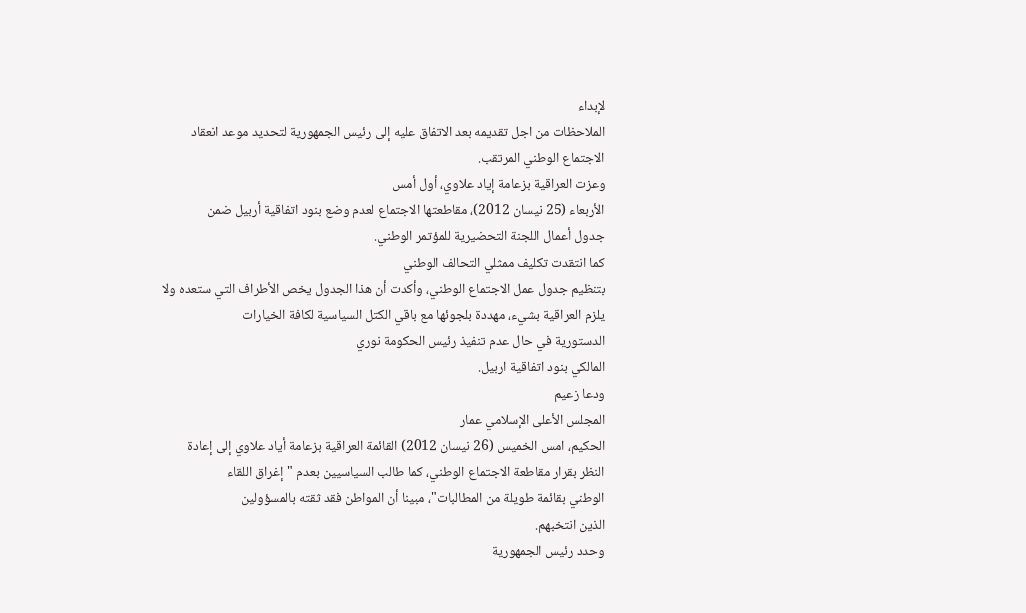لإبداء
الملاحظات من اجل تقديمه بعد الاتفاق عليه إلى رئيس الجمهورية لتحديد موعد انعقاد
الاجتماع الوطني المرتقب.
وعزت العراقية بزعامة إياد علاوي، أول أمس
الأربعاء (25 نيسان 2012)، مقاطعتها الاجتماع لعدم وضع بنود اتفاقية أربيل ضمن
جدول أعمال اللجنة التحضيرية للمؤتمر الوطني.
كما انتقدت تكليف ممثلي التحالف الوطني
بتنظيم جدول عمل الاجتماع الوطني، وأكدت أن هذا الجدول يخص الأطراف التي ستعده ولا
يلزم العراقية بشيء، مهددة بلجوئها مع باقي الكتل السياسية لكافة الخيارات
الدستورية في حال عدم تنفيذ رئيس الحكومة نوري
المالكي بنود اتفاقية اربيل.
ودعا زعيم
المجلس الأعلى الإسلامي عمار
الحكيم، امس الخميس (26 نيسان 2012) القائمة العراقية بزعامة أياد علاوي إلى إعادة
النظر بقرار مقاطعة الاجتماع الوطني، كما طالب السياسيين بعدم "إغراق اللقاء
الوطني بقائمة طويلة من المطالبات"، مبينا أن المواطن فقد ثقته بالمسؤولين
الذين انتخبهم.
وحدد رئيس الجمهورية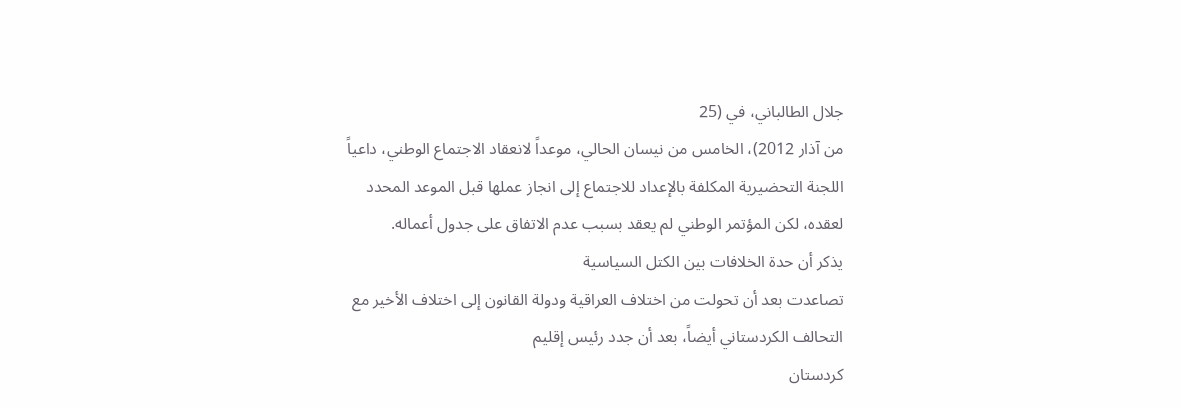جلال الطالباني، في (25
من آذار 2012)، الخامس من نيسان الحالي، موعداً لانعقاد الاجتماع الوطني، داعياً
اللجنة التحضيرية المكلفة بالإعداد للاجتماع إلى انجاز عملها قبل الموعد المحدد
لعقده، لكن المؤتمر الوطني لم يعقد بسبب عدم الاتفاق على جدول أعماله.
يذكر أن حدة الخلافات بين الكتل السياسية
تصاعدت بعد أن تحولت من اختلاف العراقية ودولة القانون إلى اختلاف الأخير مع
التحالف الكردستاني أيضاً، بعد أن جدد رئيس إقليم
كردستان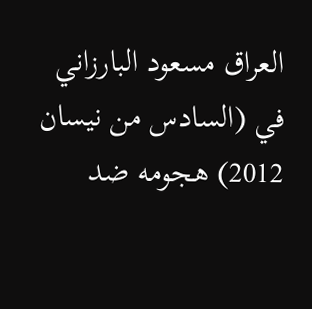العراق مسعود البارزاني
في (السادس من نيسان 2012) هجومه ضد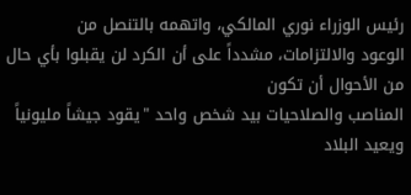رئيس الوزراء نوري المالكي، واتهمه بالتنصل من
الوعود والالتزامات، مشدداً على أن الكرد لن يقبلوا بأي حال من الأحوال أن تكون
المناصب والصلاحيات بيد شخص واحد "يقود جيشاً مليونياً ويعيد البلاد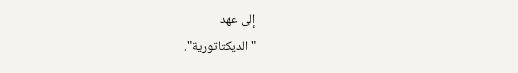إلى عهد
"الديكتاتورية".